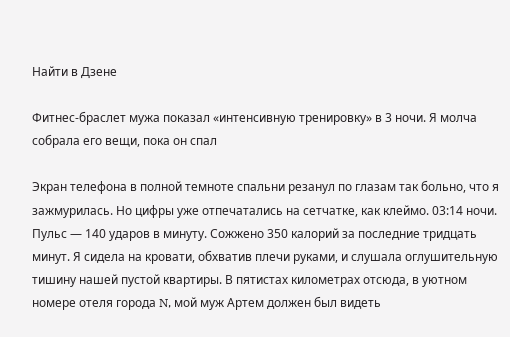Найти в Дзене

Фитнес-браслет мужа показал «интенсивную тренировку» в 3 ночи. Я молча собрала его вещи, пока он спал

Экран телефона в полной темноте спальни резанул по глазам так больно, что я зажмурилась. Но цифры уже отпечатались на сетчатке, как клеймо. 03:14 ночи. Пульс — 140 ударов в минуту. Сожжено 350 калорий за последние тридцать минут. Я сидела на кровати, обхватив плечи руками, и слушала оглушительную тишину нашей пустой квартиры. В пятистах километрах отсюда, в уютном номере отеля города N, мой муж Артем должен был видеть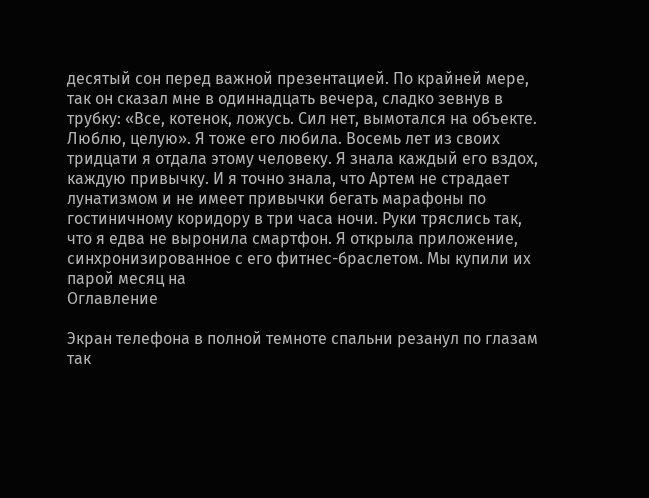десятый сон перед важной презентацией. По крайней мере, так он сказал мне в одиннадцать вечера, сладко зевнув в трубку: «Все, котенок, ложусь. Сил нет, вымотался на объекте. Люблю, целую». Я тоже его любила. Восемь лет из своих тридцати я отдала этому человеку. Я знала каждый его вздох, каждую привычку. И я точно знала, что Артем не страдает лунатизмом и не имеет привычки бегать марафоны по гостиничному коридору в три часа ночи. Руки тряслись так, что я едва не выронила смартфон. Я открыла приложение, синхронизированное с его фитнес-браслетом. Мы купили их парой месяц на
Оглавление

Экран телефона в полной темноте спальни резанул по глазам так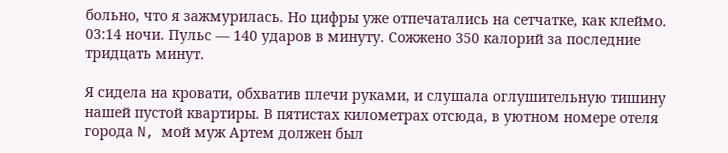больно, что я зажмурилась. Но цифры уже отпечатались на сетчатке, как клеймо. 03:14 ночи. Пульс — 140 ударов в минуту. Сожжено 350 калорий за последние тридцать минут.

Я сидела на кровати, обхватив плечи руками, и слушала оглушительную тишину нашей пустой квартиры. В пятистах километрах отсюда, в уютном номере отеля города N, мой муж Артем должен был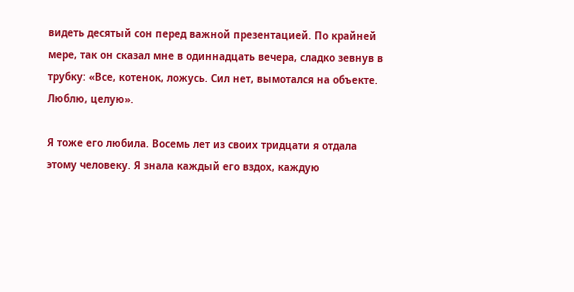видеть десятый сон перед важной презентацией. По крайней мере, так он сказал мне в одиннадцать вечера, сладко зевнув в трубку: «Все, котенок, ложусь. Сил нет, вымотался на объекте. Люблю, целую».

Я тоже его любила. Восемь лет из своих тридцати я отдала этому человеку. Я знала каждый его вздох, каждую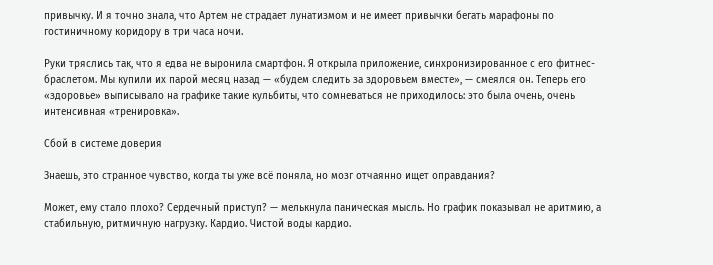привычку. И я точно знала, что Артем не страдает лунатизмом и не имеет привычки бегать марафоны по гостиничному коридору в три часа ночи.

Руки тряслись так, что я едва не выронила смартфон. Я открыла приложение, синхронизированное с его фитнес-браслетом. Мы купили их парой месяц назад — «будем следить за здоровьем вместе», — смеялся он. Теперь его «здоровье» выписывало на графике такие кульбиты, что сомневаться не приходилось: это была очень, очень интенсивная «тренировка».

Сбой в системе доверия

Знаешь, это странное чувство, когда ты уже всё поняла, но мозг отчаянно ищет оправдания?

Может, ему стало плохо? Сердечный приступ? — мелькнула паническая мысль. Но график показывал не аритмию, а стабильную, ритмичную нагрузку. Кардио. Чистой воды кардио.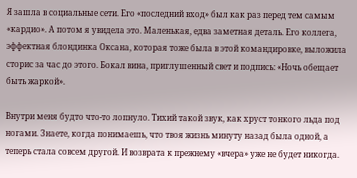Я зашла в социальные сети. Его «последний вход» был как раз перед тем самым «кардио». А потом я увидела это. Маленькая, едва заметная деталь. Его коллега, эффектная блондинка Оксана, которая тоже была в этой командировке, выложила сторис за час до этого. Бокал вина, приглушенный свет и подпись: «Ночь обещает быть жаркой».

Внутри меня будто что-то лопнуло. Тихий такой звук, как хруст тонкого льда под ногами. Знаете, когда понимаешь, что твоя жизнь минуту назад была одной, а теперь стала совсем другой. И возврата к прежнему «вчера» уже не будет никогда.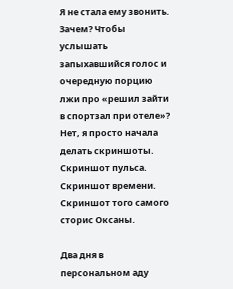Я не стала ему звонить. Зачем? Чтобы услышать запыхавшийся голос и очередную порцию лжи про «решил зайти в спортзал при отеле»? Нет, я просто начала делать скриншоты. Скриншот пульса. Скриншот времени. Скриншот того самого сторис Оксаны.

Два дня в персональном аду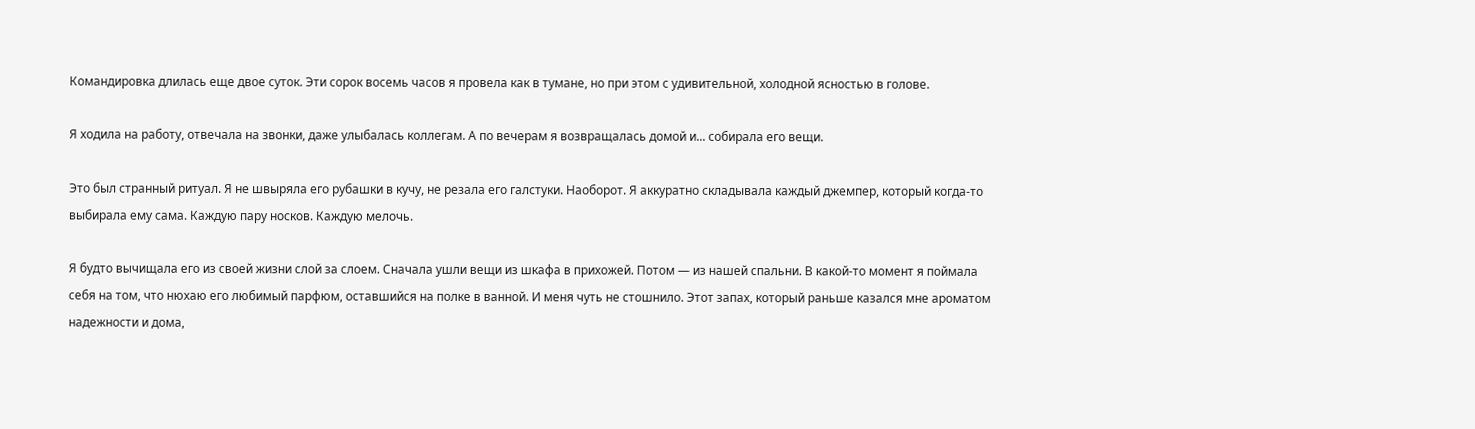Командировка длилась еще двое суток. Эти сорок восемь часов я провела как в тумане, но при этом с удивительной, холодной ясностью в голове.

Я ходила на работу, отвечала на звонки, даже улыбалась коллегам. А по вечерам я возвращалась домой и... собирала его вещи.

Это был странный ритуал. Я не швыряла его рубашки в кучу, не резала его галстуки. Наоборот. Я аккуратно складывала каждый джемпер, который когда-то выбирала ему сама. Каждую пару носков. Каждую мелочь.

Я будто вычищала его из своей жизни слой за слоем. Сначала ушли вещи из шкафа в прихожей. Потом — из нашей спальни. В какой-то момент я поймала себя на том, что нюхаю его любимый парфюм, оставшийся на полке в ванной. И меня чуть не стошнило. Этот запах, который раньше казался мне ароматом надежности и дома,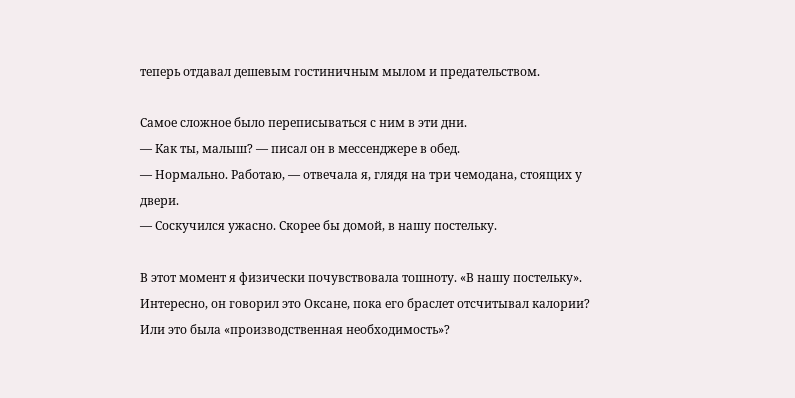теперь отдавал дешевым гостиничным мылом и предательством.

Самое сложное было переписываться с ним в эти дни.
— Как ты, малыш? — писал он в мессенджере в обед.
— Нормально. Работаю, — отвечала я, глядя на три чемодана, стоящих у двери.
— Соскучился ужасно. Скорее бы домой, в нашу постельку.

В этот момент я физически почувствовала тошноту. «В нашу постельку». Интересно, он говорил это Оксане, пока его браслет отсчитывал калории? Или это была «производственная необходимость»?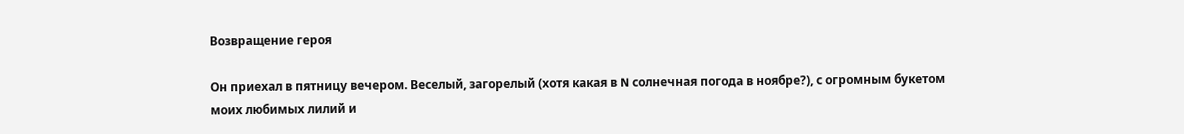Возвращение героя

Он приехал в пятницу вечером. Веселый, загорелый (хотя какая в N солнечная погода в ноябре?), с огромным букетом моих любимых лилий и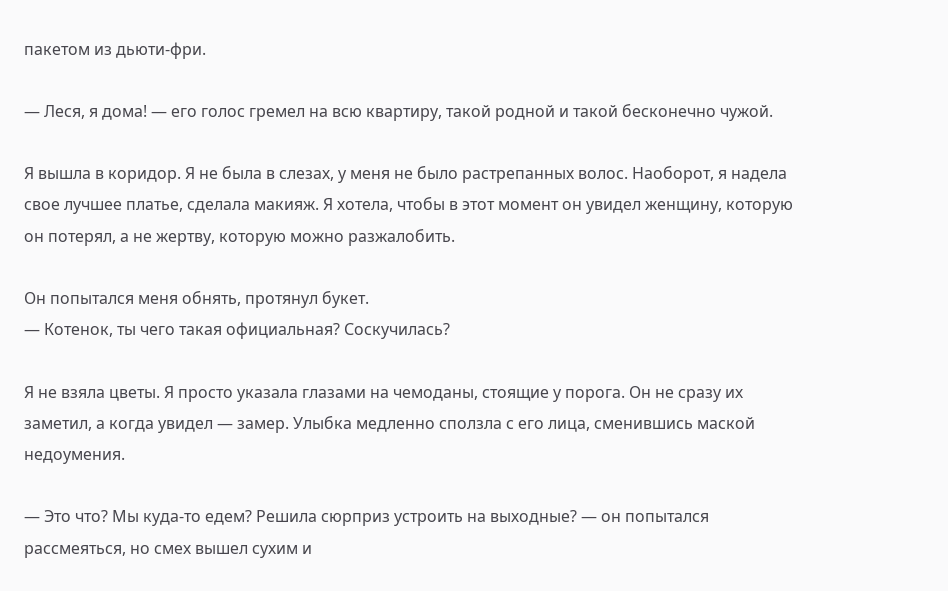пакетом из дьюти-фри.

— Леся, я дома! — его голос гремел на всю квартиру, такой родной и такой бесконечно чужой.

Я вышла в коридор. Я не была в слезах, у меня не было растрепанных волос. Наоборот, я надела свое лучшее платье, сделала макияж. Я хотела, чтобы в этот момент он увидел женщину, которую он потерял, а не жертву, которую можно разжалобить.

Он попытался меня обнять, протянул букет.
— Котенок, ты чего такая официальная? Соскучилась?

Я не взяла цветы. Я просто указала глазами на чемоданы, стоящие у порога. Он не сразу их заметил, а когда увидел — замер. Улыбка медленно сползла с его лица, сменившись маской недоумения.

— Это что? Мы куда-то едем? Решила сюрприз устроить на выходные? — он попытался рассмеяться, но смех вышел сухим и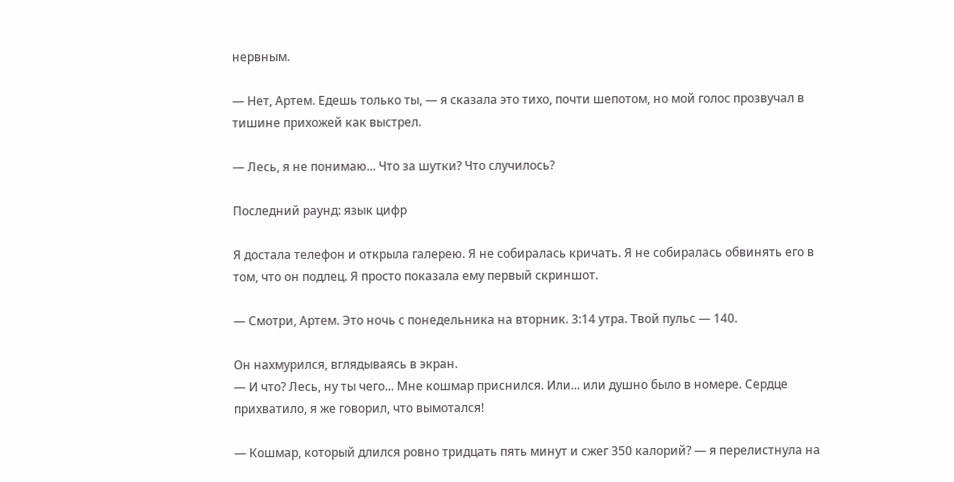нервным.

— Нет, Артем. Едешь только ты, — я сказала это тихо, почти шепотом, но мой голос прозвучал в тишине прихожей как выстрел.

— Лесь, я не понимаю... Что за шутки? Что случилось?

Последний раунд: язык цифр

Я достала телефон и открыла галерею. Я не собиралась кричать. Я не собиралась обвинять его в том, что он подлец. Я просто показала ему первый скриншот.

— Смотри, Артем. Это ночь с понедельника на вторник. 3:14 утра. Твой пульс — 140.

Он нахмурился, вглядываясь в экран.
— И что? Лесь, ну ты чего... Мне кошмар приснился. Или... или душно было в номере. Сердце прихватило, я же говорил, что вымотался!

— Кошмар, который длился ровно тридцать пять минут и сжег 350 калорий? — я перелистнула на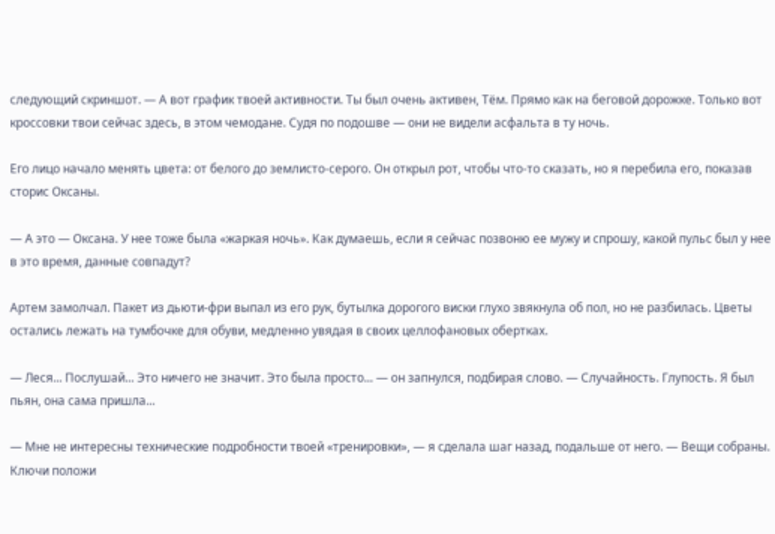следующий скриншот. — А вот график твоей активности. Ты был очень активен, Тём. Прямо как на беговой дорожке. Только вот кроссовки твои сейчас здесь, в этом чемодане. Судя по подошве — они не видели асфальта в ту ночь.

Его лицо начало менять цвета: от белого до землисто-серого. Он открыл рот, чтобы что-то сказать, но я перебила его, показав сторис Оксаны.

— А это — Оксана. У нее тоже была «жаркая ночь». Как думаешь, если я сейчас позвоню ее мужу и спрошу, какой пульс был у нее в это время, данные совпадут?

Артем замолчал. Пакет из дьюти-фри выпал из его рук, бутылка дорогого виски глухо звякнула об пол, но не разбилась. Цветы остались лежать на тумбочке для обуви, медленно увядая в своих целлофановых обертках.

— Леся... Послушай... Это ничего не значит. Это была просто... — он запнулся, подбирая слово. — Случайность. Глупость. Я был пьян, она сама пришла...

— Мне не интересны технические подробности твоей «тренировки», — я сделала шаг назад, подальше от него. — Вещи собраны. Ключи положи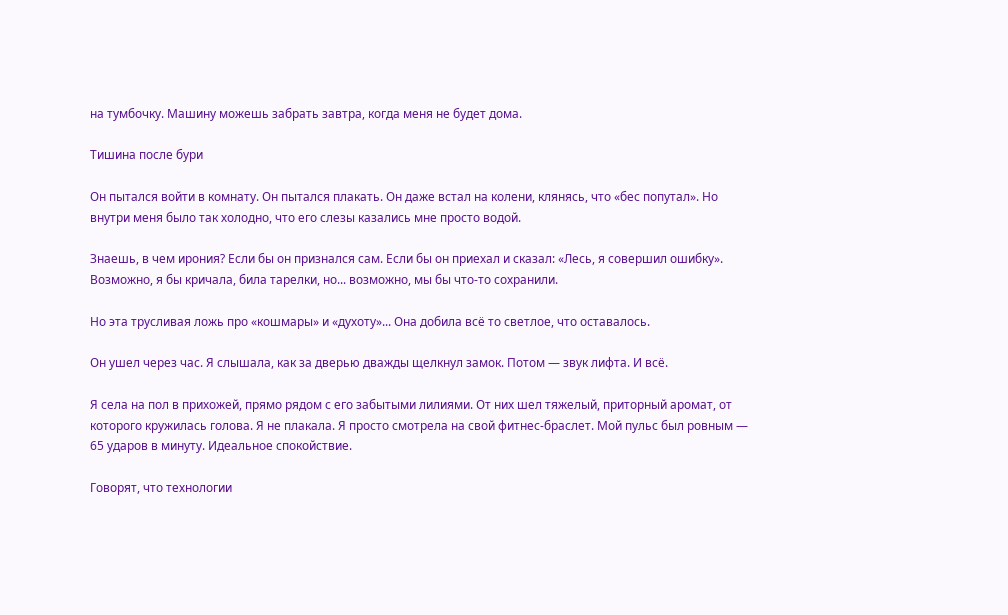на тумбочку. Машину можешь забрать завтра, когда меня не будет дома.

Тишина после бури

Он пытался войти в комнату. Он пытался плакать. Он даже встал на колени, клянясь, что «бес попутал». Но внутри меня было так холодно, что его слезы казались мне просто водой.

Знаешь, в чем ирония? Если бы он признался сам. Если бы он приехал и сказал: «Лесь, я совершил ошибку». Возможно, я бы кричала, била тарелки, но... возможно, мы бы что-то сохранили.

Но эта трусливая ложь про «кошмары» и «духоту»... Она добила всё то светлое, что оставалось.

Он ушел через час. Я слышала, как за дверью дважды щелкнул замок. Потом — звук лифта. И всё.

Я села на пол в прихожей, прямо рядом с его забытыми лилиями. От них шел тяжелый, приторный аромат, от которого кружилась голова. Я не плакала. Я просто смотрела на свой фитнес-браслет. Мой пульс был ровным — 65 ударов в минуту. Идеальное спокойствие.

Говорят, что технологии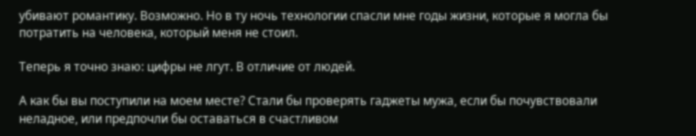убивают романтику. Возможно. Но в ту ночь технологии спасли мне годы жизни, которые я могла бы потратить на человека, который меня не стоил.

Теперь я точно знаю: цифры не лгут. В отличие от людей.

А как бы вы поступили на моем месте? Стали бы проверять гаджеты мужа, если бы почувствовали неладное, или предпочли бы оставаться в счастливом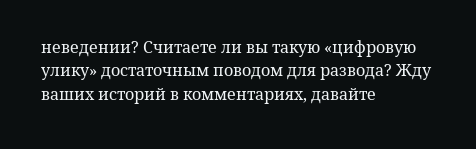неведении? Считаете ли вы такую «цифровую улику» достаточным поводом для развода? Жду ваших историй в комментариях, давайте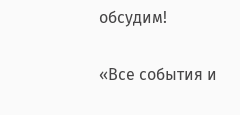обсудим!

«Все события и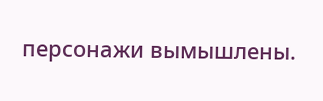персонажи вымышлены.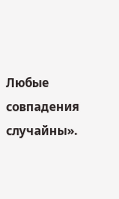Любые совпадения случайны».